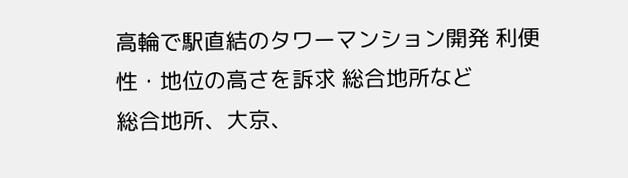高輪で駅直結のタワーマンション開発 利便性・地位の高さを訴求 総合地所など
総合地所、大京、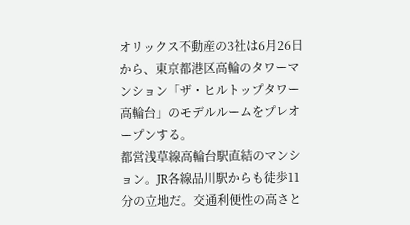オリックス不動産の3社は6月26日から、東京都港区高輪のタワーマンション「ザ・ヒルトップタワー高輪台」のモデルルームをプレオープンする。
都営浅草線高輪台駅直結のマンション。JR各線品川駅からも徒歩11分の立地だ。交通利便性の高さと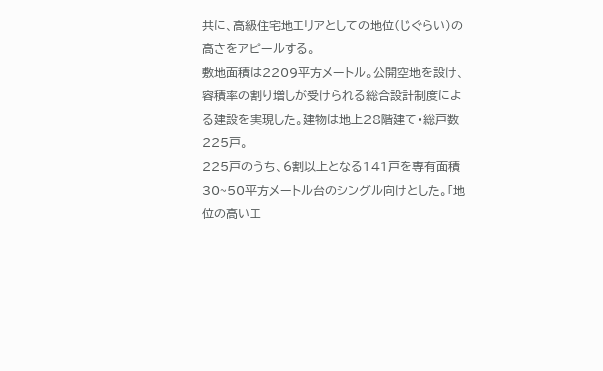共に、高級住宅地エリアとしての地位(じぐらい)の高さをアピールする。
敷地面積は2209平方メートル。公開空地を設け、容積率の割り増しが受けられる総合設計制度による建設を実現した。建物は地上28階建て・総戸数225戸。
225戸のうち、6割以上となる141戸を専有面積30~50平方メートル台のシングル向けとした。「地位の高いエ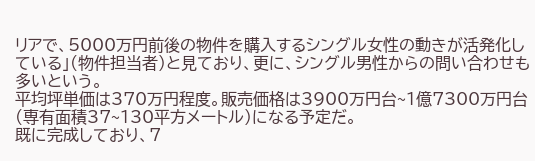リアで、5000万円前後の物件を購入するシングル女性の動きが活発化している」(物件担当者)と見ており、更に、シングル男性からの問い合わせも多いという。
平均坪単価は370万円程度。販売価格は3900万円台~1億7300万円台(専有面積37~130平方メートル)になる予定だ。
既に完成しており、7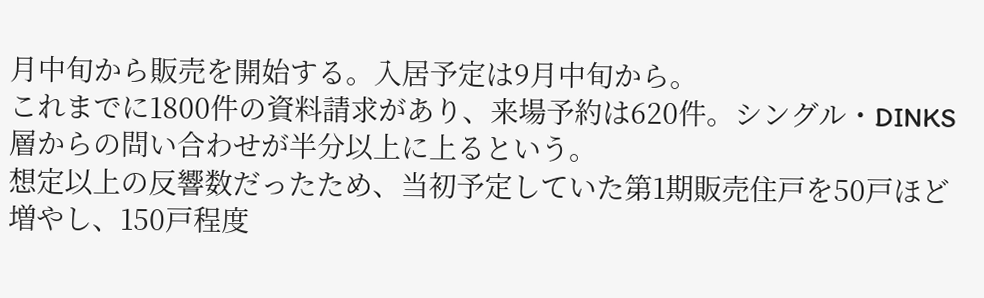月中旬から販売を開始する。入居予定は9月中旬から。
これまでに1800件の資料請求があり、来場予約は620件。シングル・DINKS層からの問い合わせが半分以上に上るという。
想定以上の反響数だったため、当初予定していた第1期販売住戸を50戸ほど増やし、150戸程度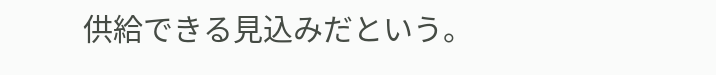供給できる見込みだという。